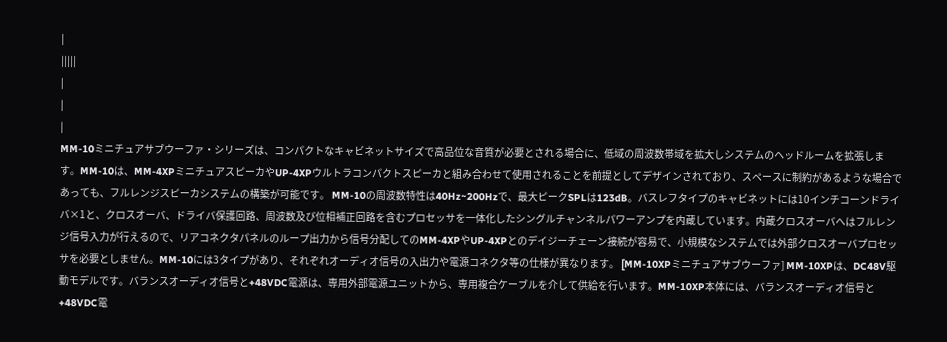|
|||||
|
|
|
MM-10ミニチュアサブウーファ・シリーズは、コンパクトなキャビネットサイズで高品位な音質が必要とされる場合に、低域の周波数帯域を拡大しシステムのヘッドルームを拡張します。MM-10は、MM-4XPミニチュアスピーカやUP-4XPウルトラコンパクトスピーカと組み合わせて使用されることを前提としてデザインされており、スペースに制約があるような場合であっても、フルレンジスピーカシステムの構築が可能です。 MM-10の周波数特性は40Hz~200Hzで、最大ピークSPLは123dB。バスレフタイプのキャビネットには10インチコーンドライバ×1と、クロスオーバ、ドライバ保護回路、周波数及び位相補正回路を含むプロセッサを一体化したシングルチャンネルパワーアンプを内蔵しています。内蔵クロスオーバへはフルレンジ信号入力が行えるので、リアコネクタパネルのループ出力から信号分配してのMM-4XPやUP-4XPとのデイジーチェーン接続が容易で、小規模なシステムでは外部クロスオーバプロセッサを必要としません。MM-10には3タイプがあり、それぞれオーディオ信号の入出力や電源コネクタ等の仕様が異なります。 [MM-10XPミニチュアサブウーファ] MM-10XPは、DC48V駆動モデルです。バランスオーディオ信号と+48VDC電源は、専用外部電源ユニットから、専用複合ケーブルを介して供給を行います。MM-10XP本体には、バランスオーディオ信号と+48VDC電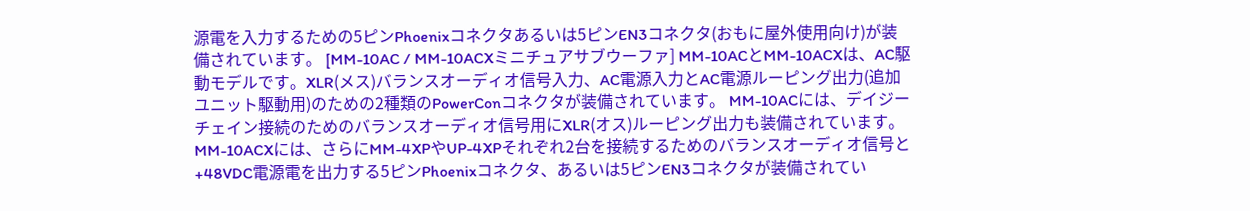源電を入力するための5ピンPhoenixコネクタあるいは5ピンEN3コネクタ(おもに屋外使用向け)が装備されています。 [MM-10AC / MM-10ACXミニチュアサブウーファ] MM-10ACとMM-10ACXは、AC駆動モデルです。XLR(メス)バランスオーディオ信号入力、AC電源入力とAC電源ルーピング出力(追加ユニット駆動用)のための2種類のPowerConコネクタが装備されています。 MM-10ACには、デイジーチェイン接続のためのバランスオーディオ信号用にXLR(オス)ルーピング出力も装備されています。MM-10ACXには、さらにMM-4XPやUP-4XPそれぞれ2台を接続するためのバランスオーディオ信号と+48VDC電源電を出力する5ピンPhoenixコネクタ、あるいは5ピンEN3コネクタが装備されてい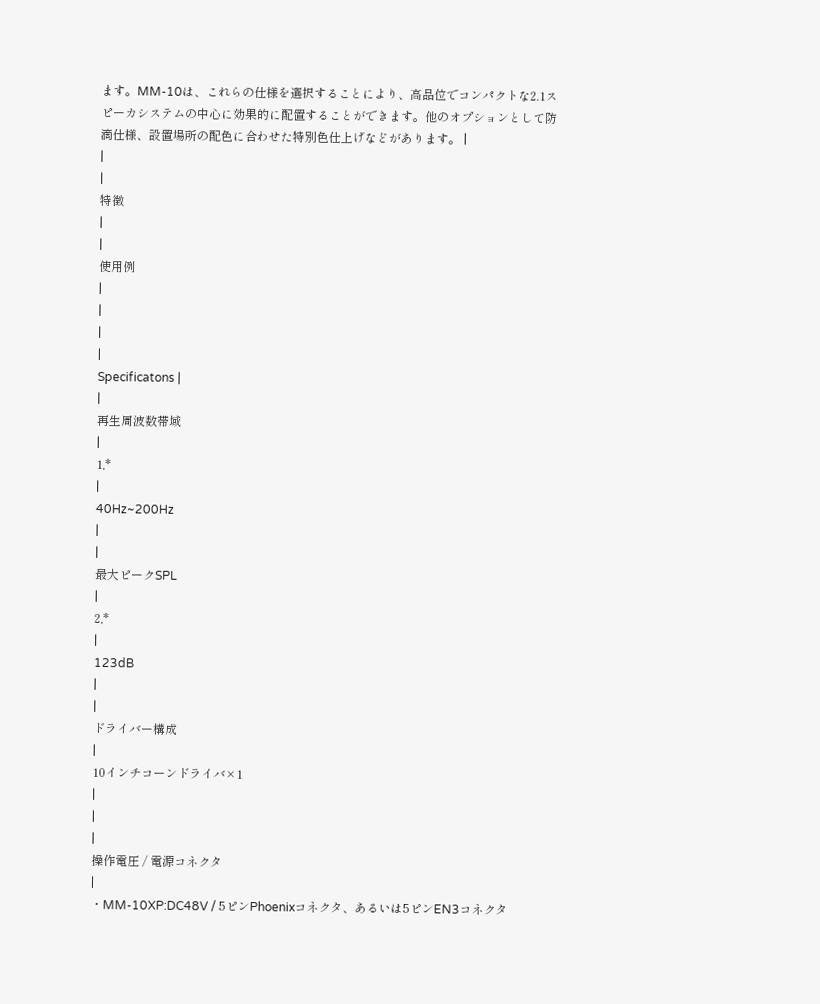ます。MM-10は、これらの仕様を選択することにより、高品位でコンパクトな2.1スピーカシステムの中心に効果的に配置することができます。他のオプションとして防滴仕様、設置場所の配色に合わせた特別色仕上げなどがあります。 |
|
|
特徴
|
|
使用例
|
|
|
|
Specificatons |
|
再生周波数帯域
|
1,*
|
40Hz~200Hz
|
|
最大ピークSPL
|
2,*
|
123dB
|
|
ドライバー構成
|
10インチコーンドライバ×1
|
|
|
操作電圧 / 電源コネクタ
|
・MM-10XP:DC48V / 5ピンPhoenixコネクタ、あるいは5ピンEN3コネクタ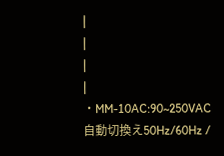|
|
|
|
・MM-10AC:90~250VAC自動切換え50Hz/60Hz /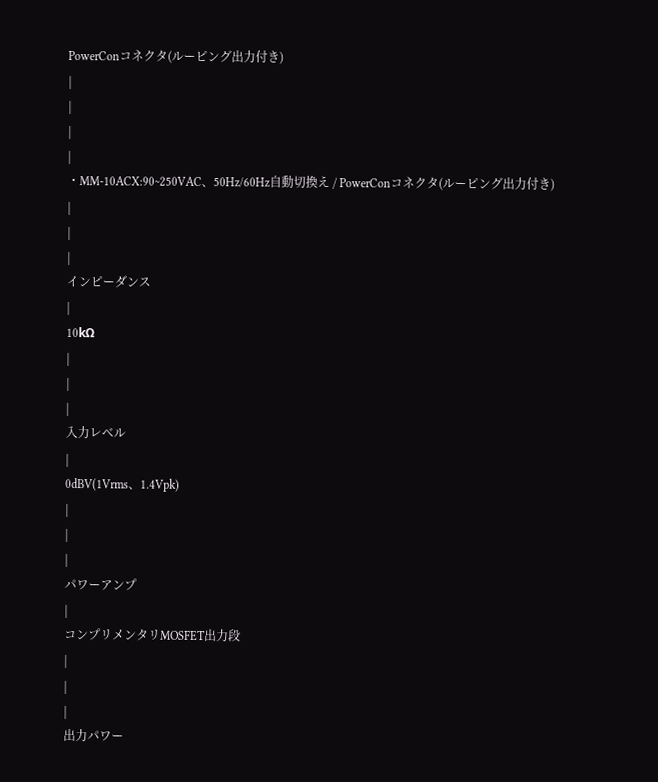PowerConコネクタ(ルーピング出力付き)
|
|
|
|
・MM-10ACX:90~250VAC、50Hz/60Hz自動切換え / PowerConコネクタ(ルーピング出力付き)
|
|
|
インピーダンス
|
10kΩ
|
|
|
入力レベル
|
0dBV(1Vrms、1.4Vpk)
|
|
|
パワーアンプ
|
コンプリメンタリMOSFET出力段
|
|
|
出力パワー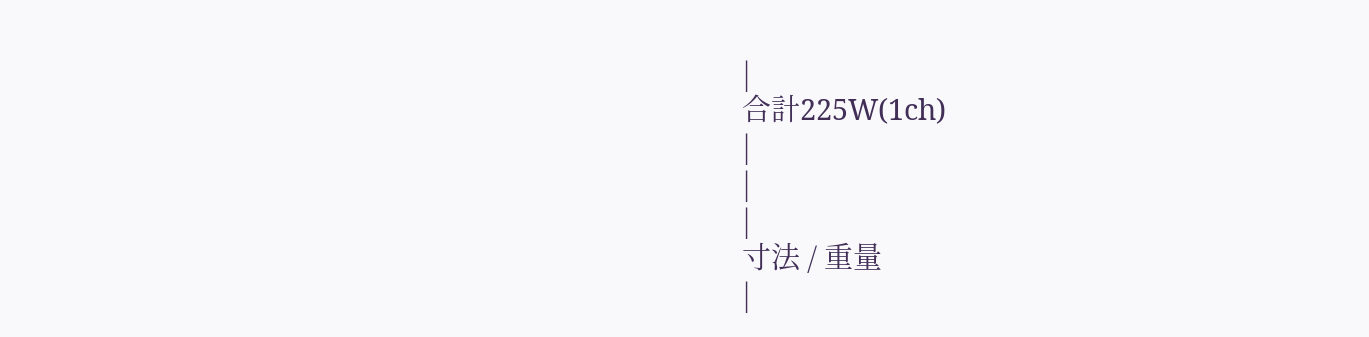|
合計225W(1ch)
|
|
|
寸法 / 重量
|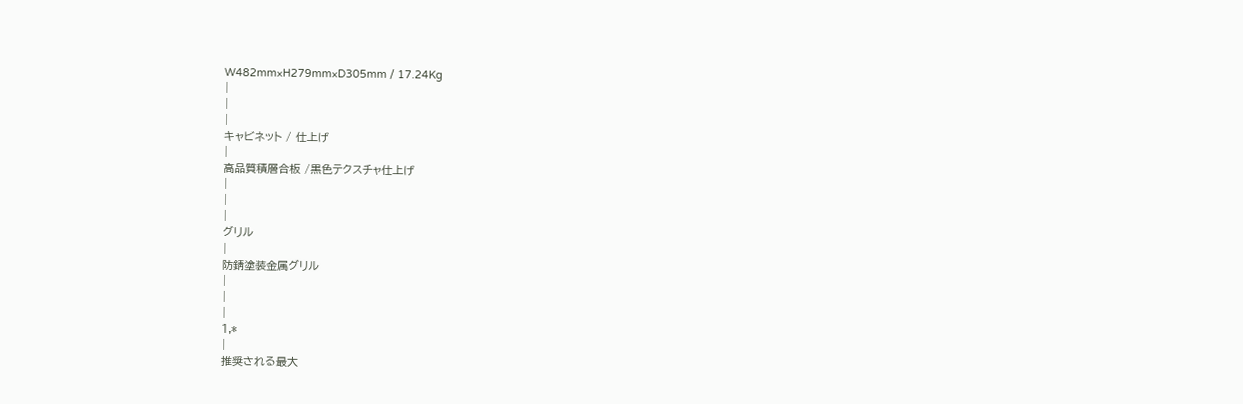W482mm×H279mm×D305mm / 17.24Kg
|
|
|
キャビネット / 仕上げ
|
高品質積層合板 /黒色テクスチャ仕上げ
|
|
|
グリル
|
防錆塗装金属グリル
|
|
|
1,*
|
推奨される最大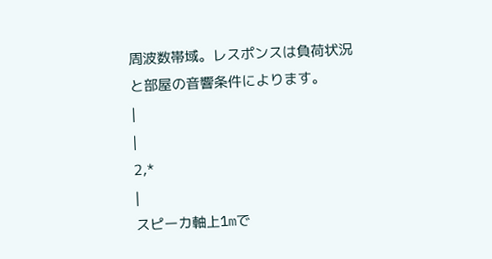周波数帯域。レスポンスは負荷状況と部屋の音響条件によります。
|
|
2,*
|
スピーカ軸上1mで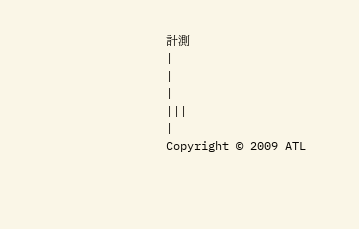計測
|
|
|
|||
|
Copyright © 2009 ATL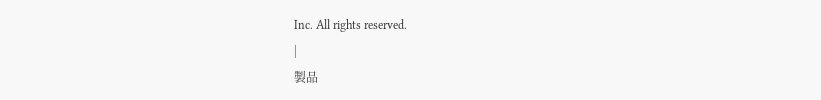Inc. All rights reserved.
|
製品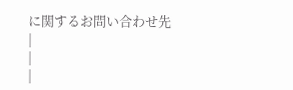に関するお問い合わせ先
|
|
|